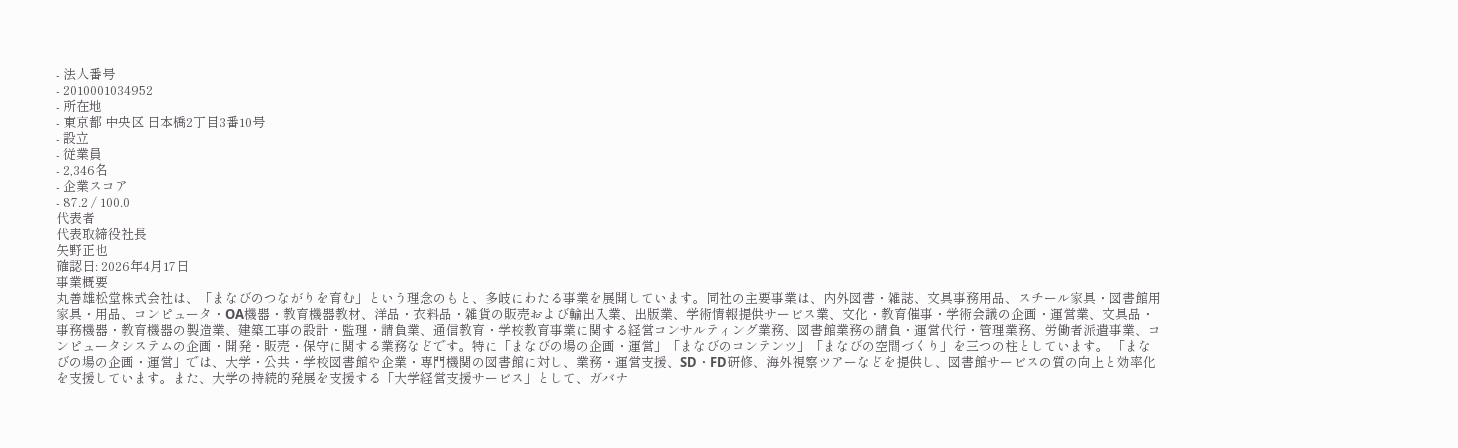- 法人番号
- 2010001034952
- 所在地
- 東京都 中央区 日本橋2丁目3番10号
- 設立
- 従業員
- 2,346名
- 企業スコア
- 87.2 / 100.0
代表者
代表取締役社長
矢野正也
確認日: 2026年4月17日
事業概要
丸善雄松堂株式会社は、「まなびのつながりを育む」という理念のもと、多岐にわたる事業を展開しています。同社の主要事業は、内外図書・雑誌、文具事務用品、スチール家具・図書館用家具・用品、コンピュータ・OA機器・教育機器教材、洋品・衣料品・雑貨の販売および輸出入業、出版業、学術情報提供サービス業、文化・教育催事・学術会議の企画・運営業、文具品・事務機器・教育機器の製造業、建築工事の設計・監理・請負業、通信教育・学校教育事業に関する経営コンサルティング業務、図書館業務の請負・運営代行・管理業務、労働者派遣事業、コンピュータシステムの企画・開発・販売・保守に関する業務などです。特に「まなびの場の企画・運営」「まなびのコンテンツ」「まなびの空間づくり」を三つの柱としています。 「まなびの場の企画・運営」では、大学・公共・学校図書館や企業・専門機関の図書館に対し、業務・運営支援、SD・FD研修、海外視察ツアーなどを提供し、図書館サービスの質の向上と効率化を支援しています。また、大学の持続的発展を支援する「大学経営支援サービス」として、ガバナ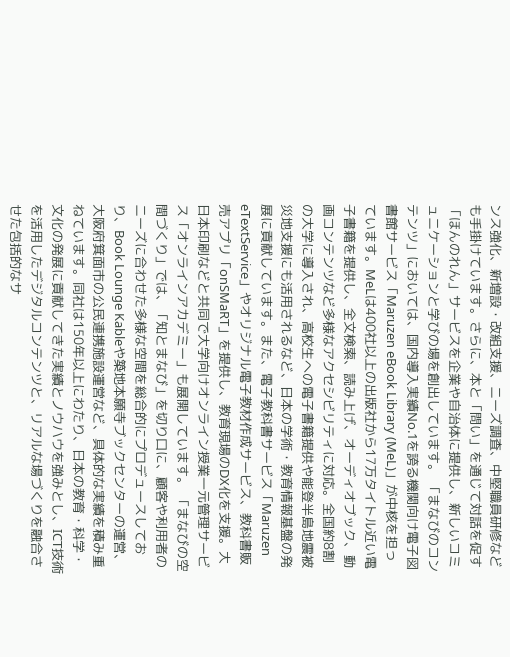ンス強化、新増設・改組支援、ニーズ調査、中堅職員研修なども手掛けています。さらに、本と「問い」を通じて対話を促す「ほんのれん」サービスを企業や自治体に提供し、新しいコミュニケーションと学びの場を創出しています。 「まなびのコンテンツ」においては、国内導入実績No.1を誇る機関向け電子図書館サービス「Maruzen eBook Library (MeL)」が中核を担っています。MeLは400社以上の出版社から17万タイトル近い電子書籍を提供し、全文検索、読み上げ、オーディオブック、動画コンテンツなど多様なアクセシビリティに対応。全国約8割の大学に導入され、高校生への電子書籍提供や能登半島地震被災地支援にも活用されるなど、日本の学術・教育情報基盤の発展に貢献しています。また、電子教科書サービス「Maruzen eTextService」やオリジナル電子教材作成サービス、教科書販売アプリ「onSMaRT」を提供し、教育現場のDX化を支援。大日本印刷などと共同で大学向けオンライン授業一元管理サービス「オンラインアカデミー」も展開しています。 「まなびの空間づくり」では、「知とまなび」を切り口に、顧客や利用者のニーズに合わせた多様な空間を総合的にプロデュースしており、Book Lounge Kableや築地本願寺ブックセンターの運営、大阪府箕面市の公民連携施設運営など、具体的な実績を積み重ねています。同社は150年以上にわたり、日本の教育・科学・文化の発展に貢献してきた実績とノウハウを強みとし、ICT技術を活用したデジタルコンテンツと、リアルな場づくりを融合させた包括的なサ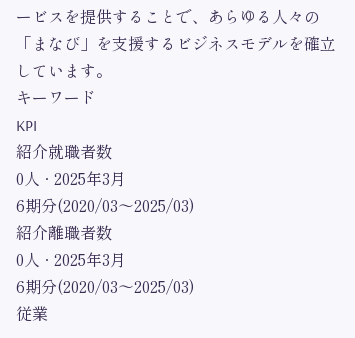ービスを提供することで、あらゆる人々の「まなび」を支援するビジネスモデルを確立しています。
キーワード
KPI
紹介就職者数
0人 · 2025年3月
6期分(2020/03〜2025/03)
紹介離職者数
0人 · 2025年3月
6期分(2020/03〜2025/03)
従業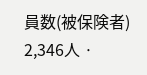員数(被保険者)
2,346人 ·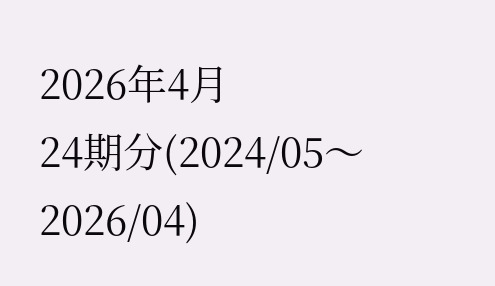2026年4月
24期分(2024/05〜2026/04)